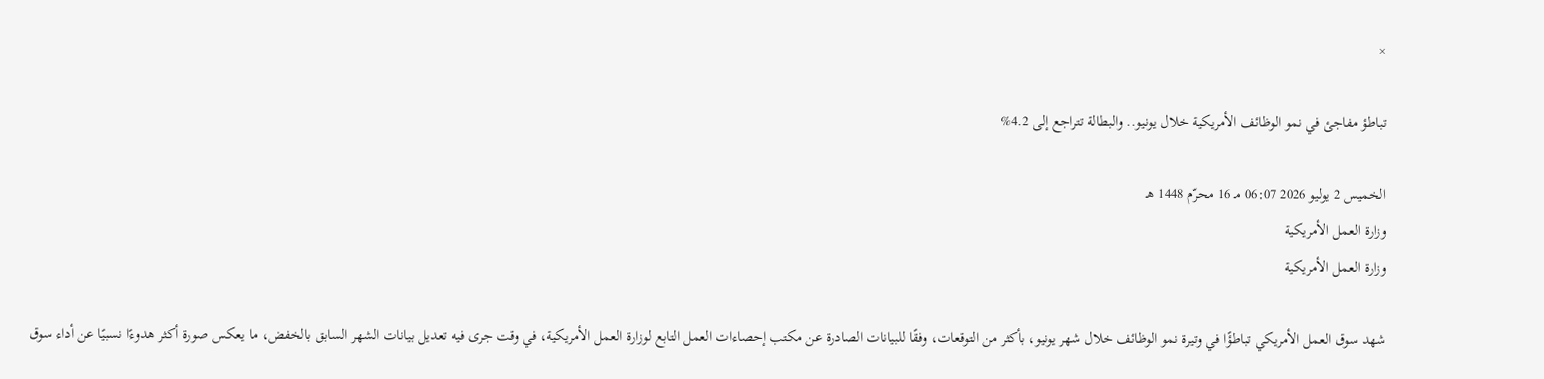×

تباطؤ مفاجئ في نمو الوظائف الأمريكية خلال يونيو.. والبطالة تتراجع إلى 4.2%

الخميس 2 يوليو 2026 06:07 مـ 16 محرّم 1448 هـ
وزارة العمل الأمريكية
وزارة العمل الأمريكية

شهد سوق العمل الأمريكي تباطؤًا في وتيرة نمو الوظائف خلال شهر يونيو، بأكثر من التوقعات، وفقًا للبيانات الصادرة عن مكتب إحصاءات العمل التابع لوزارة العمل الأمريكية، في وقت جرى فيه تعديل بيانات الشهر السابق بالخفض، ما يعكس صورة أكثر هدوءًا نسبيًا عن أداء سوق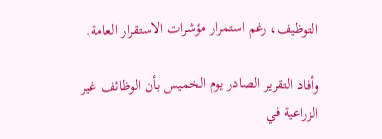التوظيف، رغم استمرار مؤشرات الاستقرار العامة.

وأفاد التقرير الصادر يوم الخميس بأن الوظائف غير الزراعية في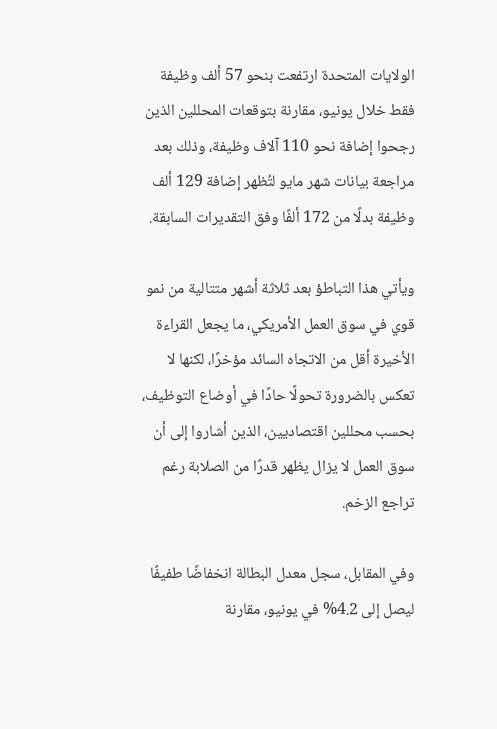الولايات المتحدة ارتفعت بنحو 57 ألف وظيفة فقط خلال يونيو، مقارنة بتوقعات المحللين الذين رجحوا إضافة نحو 110 آلاف وظيفة، وذلك بعد مراجعة بيانات شهر مايو لتُظهر إضافة 129 ألف وظيفة بدلًا من 172 ألفًا وفق التقديرات السابقة.

ويأتي هذا التباطؤ بعد ثلاثة أشهر متتالية من نمو قوي في سوق العمل الأمريكي، ما يجعل القراءة الأخيرة أقل من الاتجاه السائد مؤخرًا، لكنها لا تعكس بالضرورة تحولًا حادًا في أوضاع التوظيف، بحسب محللين اقتصاديين، الذين أشاروا إلى أن سوق العمل لا يزال يظهر قدرًا من الصلابة رغم تراجع الزخم.

وفي المقابل، سجل معدل البطالة انخفاضًا طفيفًا ليصل إلى 4.2% في يونيو، مقارنة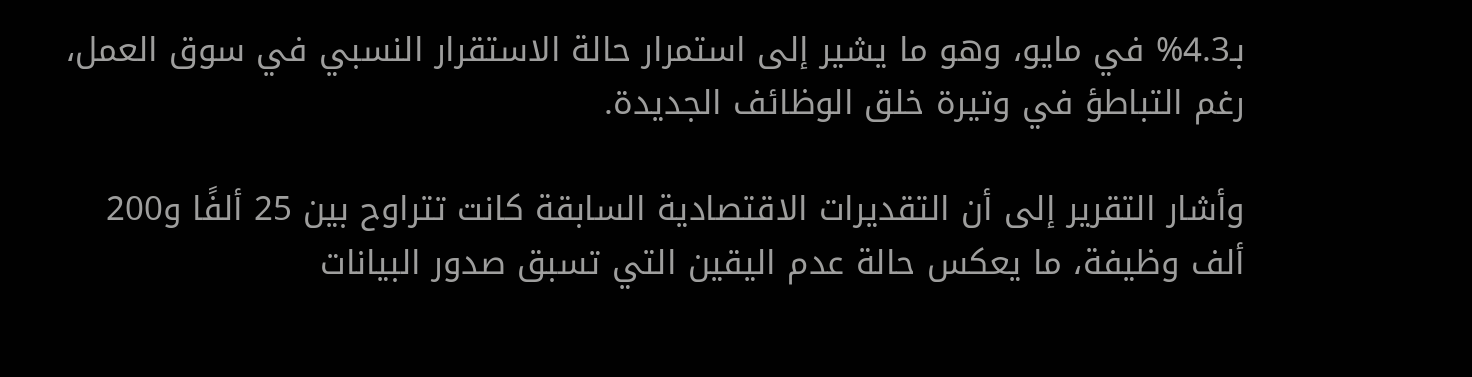بـ4.3% في مايو، وهو ما يشير إلى استمرار حالة الاستقرار النسبي في سوق العمل، رغم التباطؤ في وتيرة خلق الوظائف الجديدة.

وأشار التقرير إلى أن التقديرات الاقتصادية السابقة كانت تتراوح بين 25 ألفًا و200 ألف وظيفة، ما يعكس حالة عدم اليقين التي تسبق صدور البيانات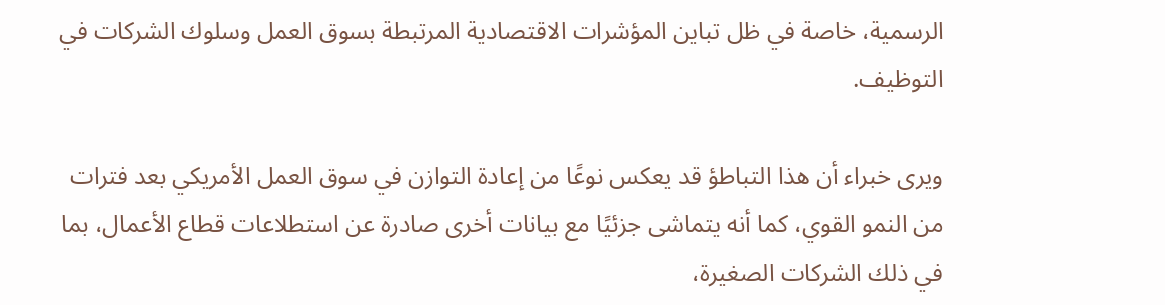الرسمية، خاصة في ظل تباين المؤشرات الاقتصادية المرتبطة بسوق العمل وسلوك الشركات في التوظيف.

ويرى خبراء أن هذا التباطؤ قد يعكس نوعًا من إعادة التوازن في سوق العمل الأمريكي بعد فترات من النمو القوي، كما أنه يتماشى جزئيًا مع بيانات أخرى صادرة عن استطلاعات قطاع الأعمال، بما في ذلك الشركات الصغيرة،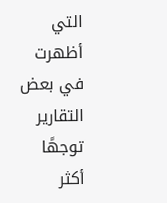التي أظهرت في بعض التقارير توجهًا أكثر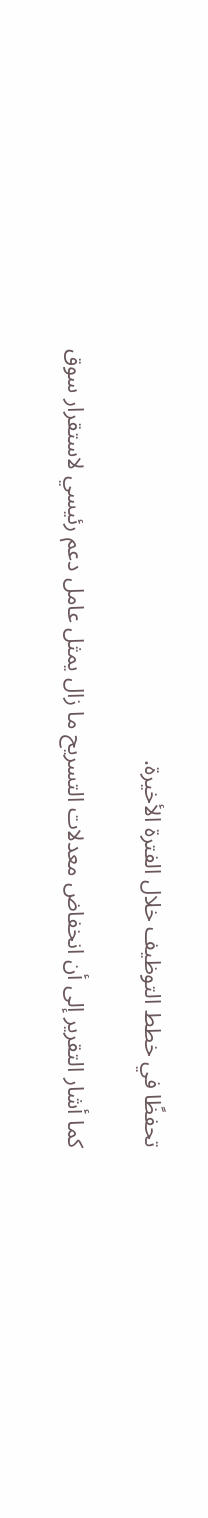تحفظًا في خطط التوظيف خلال الفترة الأخيرة.

كما أشار التقرير إلى أن انخفاض معدلات التسريح ما زال يمثل عامل دعم رئيسي لاستقرار سوق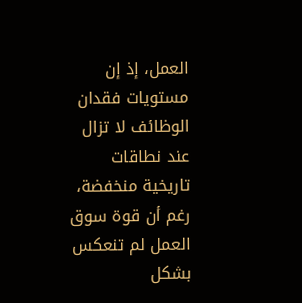العمل، إذ إن مستويات فقدان الوظائف لا تزال عند نطاقات تاريخية منخفضة، رغم أن قوة سوق العمل لم تنعكس بشكل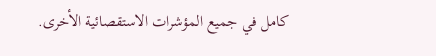كامل في جميع المؤشرات الاستقصائية الأخرى.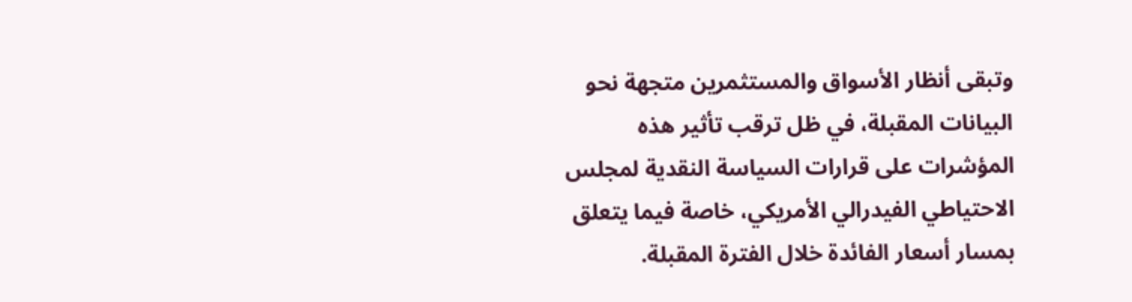وتبقى أنظار الأسواق والمستثمرين متجهة نحو البيانات المقبلة، في ظل ترقب تأثير هذه المؤشرات على قرارات السياسة النقدية لمجلس الاحتياطي الفيدرالي الأمريكي، خاصة فيما يتعلق بمسار أسعار الفائدة خلال الفترة المقبلة.